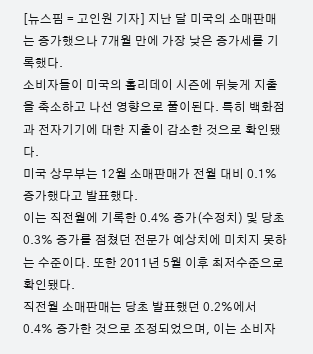[뉴스핌 = 고인원 기자] 지난 달 미국의 소매판매는 증가했으나 7개월 만에 가장 낮은 증가세를 기록했다.
소비자들이 미국의 홀리데이 시즌에 뒤늦게 지출을 축소하고 나선 영향으로 풀이된다. 특히 백화점과 전자기기에 대한 지출이 감소한 것으로 확인됐다.
미국 상무부는 12월 소매판매가 전월 대비 0.1% 증가했다고 발표했다.
이는 직전월에 기록한 0.4% 증가(수정치) 및 당초 0.3% 증가를 점쳤던 전문가 예상치에 미치지 못하는 수준이다. 또한 2011년 5월 이후 최저수준으로 확인됐다.
직전월 소매판매는 당초 발표했던 0.2%에서 0.4% 증가한 것으로 조정되었으며, 이는 소비자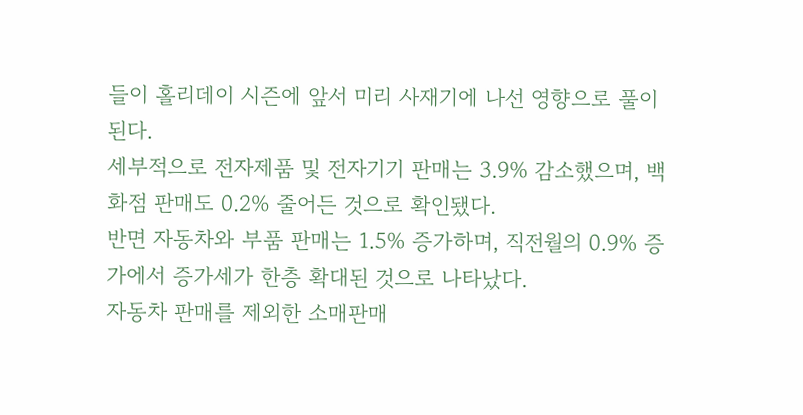들이 홀리데이 시즌에 앞서 미리 사재기에 나선 영향으로 풀이된다.
세부적으로 전자제품 및 전자기기 판매는 3.9% 감소했으며, 백화점 판매도 0.2% 줄어든 것으로 확인됐다.
반면 자동차와 부품 판매는 1.5% 증가하며, 직전월의 0.9% 증가에서 증가세가 한층 확대된 것으로 나타났다.
자동차 판매를 제외한 소매판매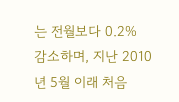는 전월보다 0.2% 감소하며, 지난 2010년 5월 이래 처음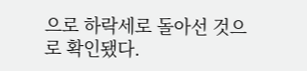으로 하락세로 돌아선 것으로 확인됐다.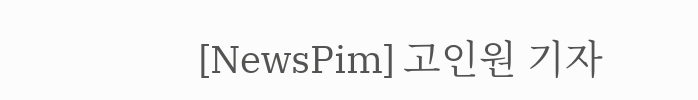[NewsPim] 고인원 기자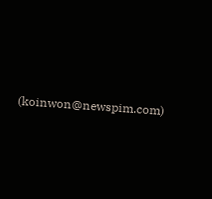(koinwon@newspim.com)